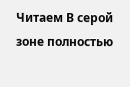Читаем В серой зоне полностью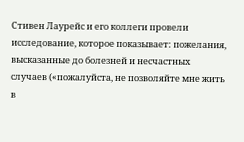Стивен Лаурейс и его коллеги провели исследование, которое показывает: пожелания, высказанные до болезней и несчастных случаев («пожалуйста, не позволяйте мне жить в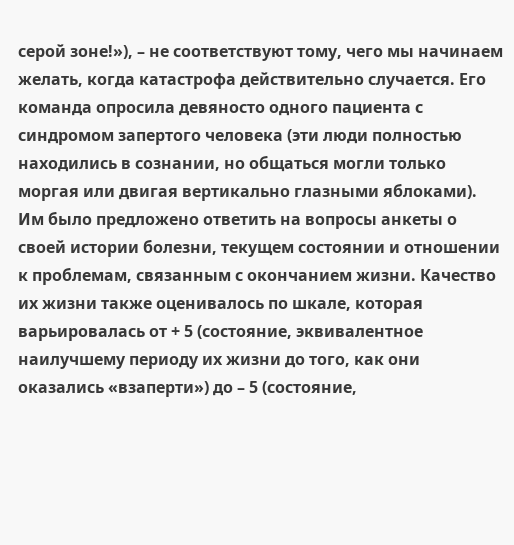серой зоне!»), – не соответствуют тому, чего мы начинаем желать, когда катастрофа действительно случается. Его команда опросила девяносто одного пациента с синдромом запертого человека (эти люди полностью находились в сознании, но общаться могли только моргая или двигая вертикально глазными яблоками). Им было предложено ответить на вопросы анкеты о своей истории болезни, текущем состоянии и отношении к проблемам, связанным с окончанием жизни. Качество их жизни также оценивалось по шкале, которая варьировалась от + 5 (состояние, эквивалентное наилучшему периоду их жизни до того, как они оказались «взаперти») до – 5 (состояние,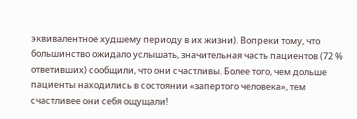эквивалентное худшему периоду в их жизни). Вопреки тому, что большинство ожидало услышать, значительная часть пациентов (72 % ответивших) сообщили, что они счастливы. Более того, чем дольше пациенты находились в состоянии «запертого человека», тем счастливее они себя ощущали!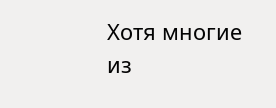Хотя многие из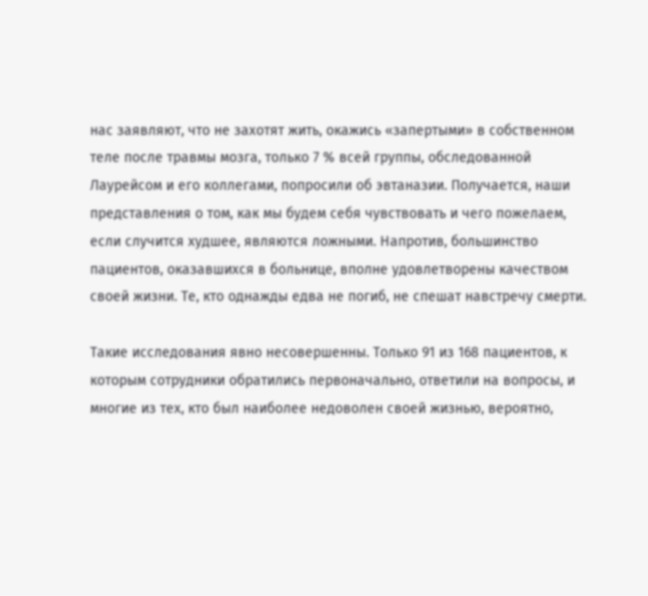нас заявляют, что не захотят жить, окажись «запертыми» в собственном теле после травмы мозга, только 7 % всей группы, обследованной Лаурейсом и его коллегами, попросили об эвтаназии. Получается, наши представления о том, как мы будем себя чувствовать и чего пожелаем, если случится худшее, являются ложными. Напротив, большинство пациентов, оказавшихся в больнице, вполне удовлетворены качеством своей жизни. Те, кто однажды едва не погиб, не спешат навстречу смерти.

Такие исследования явно несовершенны. Только 91 из 168 пациентов, к которым сотрудники обратились первоначально, ответили на вопросы, и многие из тех, кто был наиболее недоволен своей жизнью, вероятно,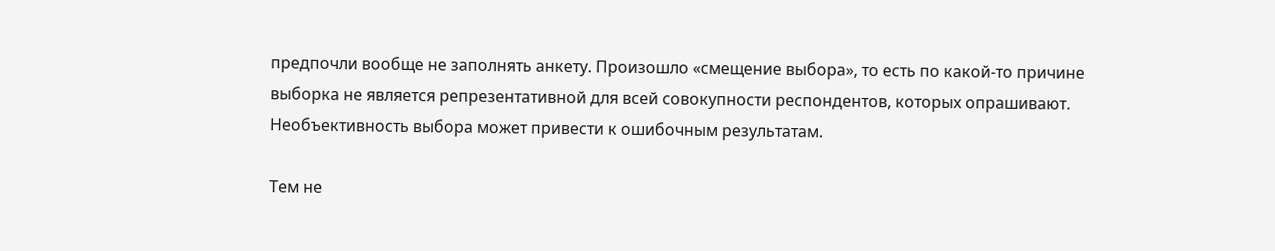предпочли вообще не заполнять анкету. Произошло «смещение выбора», то есть по какой-то причине выборка не является репрезентативной для всей совокупности респондентов, которых опрашивают. Необъективность выбора может привести к ошибочным результатам.

Тем не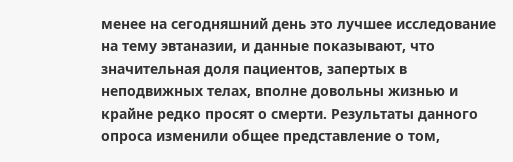менее на сегодняшний день это лучшее исследование на тему эвтаназии, и данные показывают, что значительная доля пациентов, запертых в неподвижных телах, вполне довольны жизнью и крайне редко просят о смерти. Результаты данного опроса изменили общее представление о том,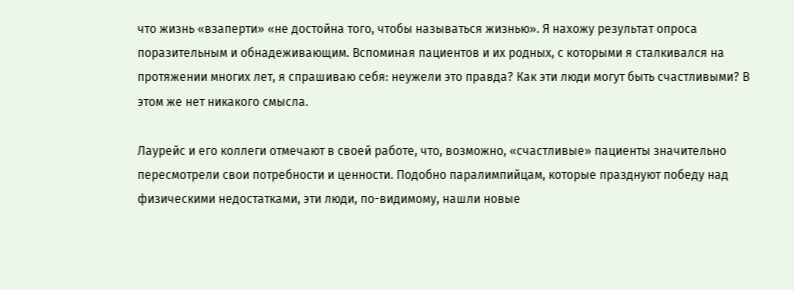что жизнь «взаперти» «не достойна того, чтобы называться жизнью». Я нахожу результат опроса поразительным и обнадеживающим. Вспоминая пациентов и их родных, с которыми я сталкивался на протяжении многих лет, я спрашиваю себя: неужели это правда? Как эти люди могут быть счастливыми? В этом же нет никакого смысла.

Лаурейс и его коллеги отмечают в своей работе, что, возможно, «счастливые» пациенты значительно пересмотрели свои потребности и ценности. Подобно паралимпийцам, которые празднуют победу над физическими недостатками, эти люди, по-видимому, нашли новые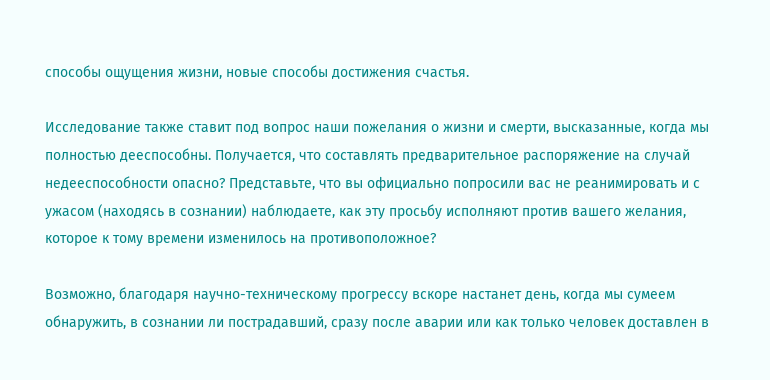способы ощущения жизни, новые способы достижения счастья.

Исследование также ставит под вопрос наши пожелания о жизни и смерти, высказанные, когда мы полностью дееспособны. Получается, что составлять предварительное распоряжение на случай недееспособности опасно? Представьте, что вы официально попросили вас не реанимировать и с ужасом (находясь в сознании) наблюдаете, как эту просьбу исполняют против вашего желания, которое к тому времени изменилось на противоположное?

Возможно, благодаря научно-техническому прогрессу вскоре настанет день, когда мы сумеем обнаружить, в сознании ли пострадавший, сразу после аварии или как только человек доставлен в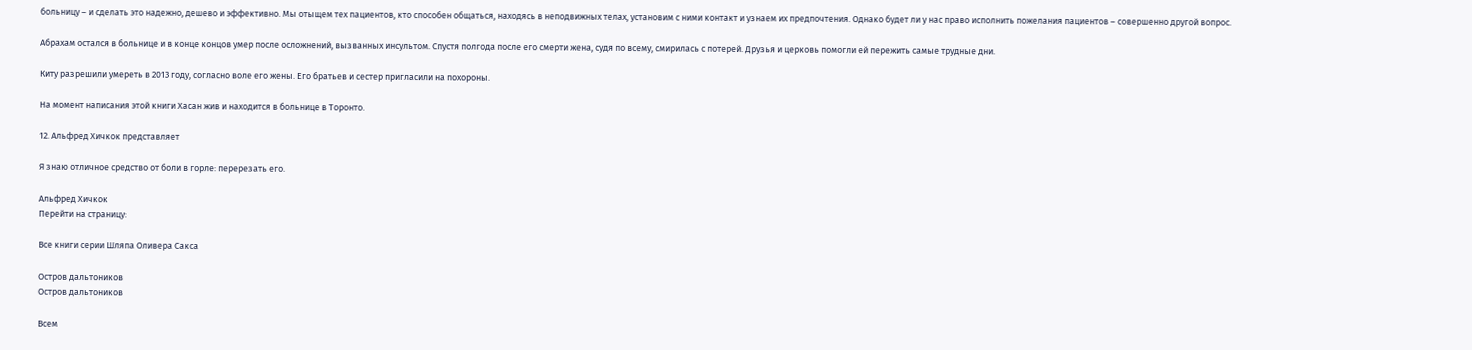больницу – и сделать это надежно, дешево и эффективно. Мы отыщем тех пациентов, кто способен общаться, находясь в неподвижных телах, установим с ними контакт и узнаем их предпочтения. Однако будет ли у нас право исполнить пожелания пациентов – совершенно другой вопрос.

Абрахам остался в больнице и в конце концов умер после осложнений, вызванных инсультом. Спустя полгода после его смерти жена, судя по всему, смирилась с потерей. Друзья и церковь помогли ей пережить самые трудные дни.

Киту разрешили умереть в 2013 году, согласно воле его жены. Его братьев и сестер пригласили на похороны.

На момент написания этой книги Хасан жив и находится в больнице в Торонто.

12. Альфред Хичкок представляет

Я знаю отличное средство от боли в горле: перерезать его.

Альфред Хичкок
Перейти на страницу:

Все книги серии Шляпа Оливера Сакса

Остров дальтоников
Остров дальтоников

Всем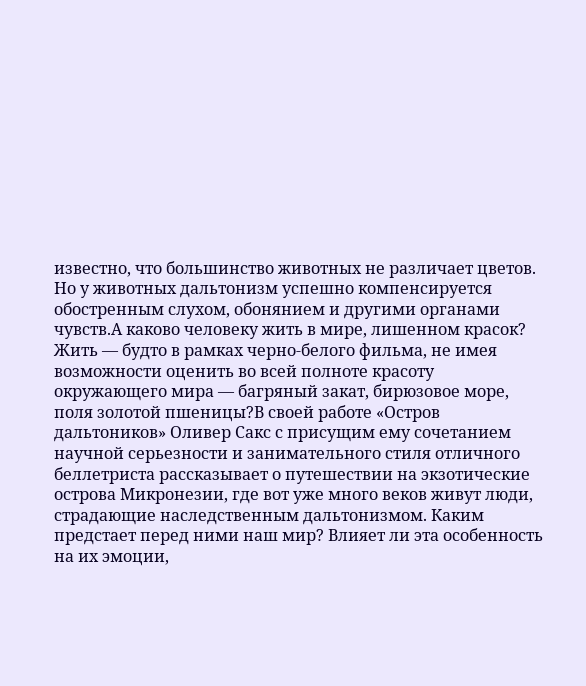известно, что большинство животных не различает цветов. Но у животных дальтонизм успешно компенсируется обостренным слухом, обонянием и другими органами чувств.А каково человеку жить в мире, лишенном красок? Жить — будто в рамках черно-белого фильма, не имея возможности оценить во всей полноте красоту окружающего мира — багряный закат, бирюзовое море, поля золотой пшеницы?В своей работе «Остров дальтоников» Оливер Сакс с присущим ему сочетанием научной серьезности и занимательного стиля отличного беллетриста рассказывает о путешествии на экзотические острова Микронезии, где вот уже много веков живут люди, страдающие наследственным дальтонизмом. Каким предстает перед ними наш мир? Влияет ли эта особенность на их эмоции,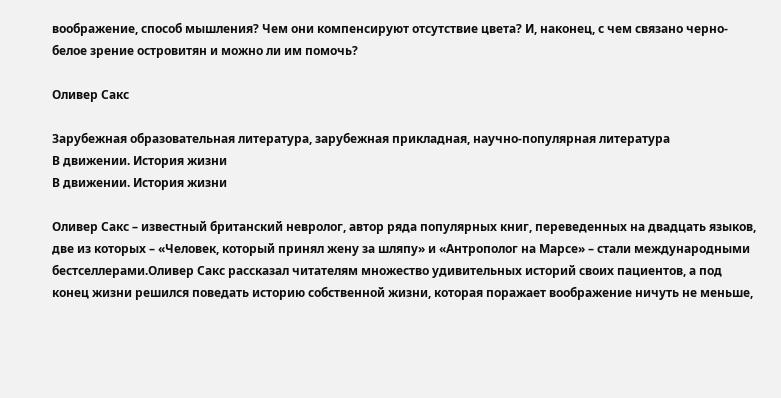воображение, способ мышления? Чем они компенсируют отсутствие цвета? И, наконец, с чем связано черно-белое зрение островитян и можно ли им помочь?

Оливер Сакс

Зарубежная образовательная литература, зарубежная прикладная, научно-популярная литература
В движении. История жизни
В движении. История жизни

Оливер Сакс – известный британский невролог, автор ряда популярных книг, переведенных на двадцать языков, две из которых – «Человек, который принял жену за шляпу» и «Антрополог на Марсе» – стали международными бестселлерами.Оливер Сакс рассказал читателям множество удивительных историй своих пациентов, а под конец жизни решился поведать историю собственной жизни, которая поражает воображение ничуть не меньше,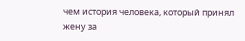чем история человека, который принял жену за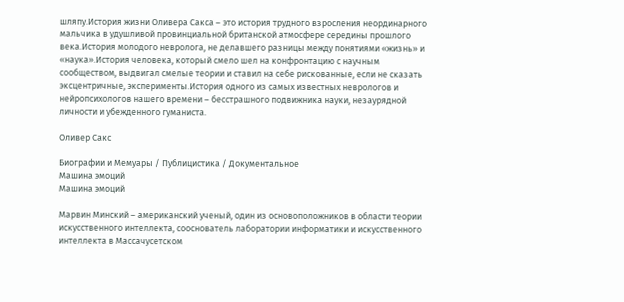шляпу.История жизни Оливера Сакса – это история трудного взросления неординарного мальчика в удушливой провинциальной британской атмосфере середины прошлого века.История молодого невролога, не делавшего разницы между понятиями «жизнь» и «наука».История человека, который смело шел на конфронтацию с научным сообществом, выдвигал смелые теории и ставил на себе рискованные, если не сказать эксцентричные, эксперименты.История одного из самых известных неврологов и нейропсихологов нашего времени – бесстрашного подвижника науки, незаурядной личности и убежденного гуманиста.

Оливер Сакс

Биографии и Мемуары / Публицистика / Документальное
Машина эмоций
Машина эмоций

Марвин Минский – американский ученый, один из основоположников в области теории искусственного интеллекта, сооснователь лаборатории информатики и искусственного интеллекта в Массачусетском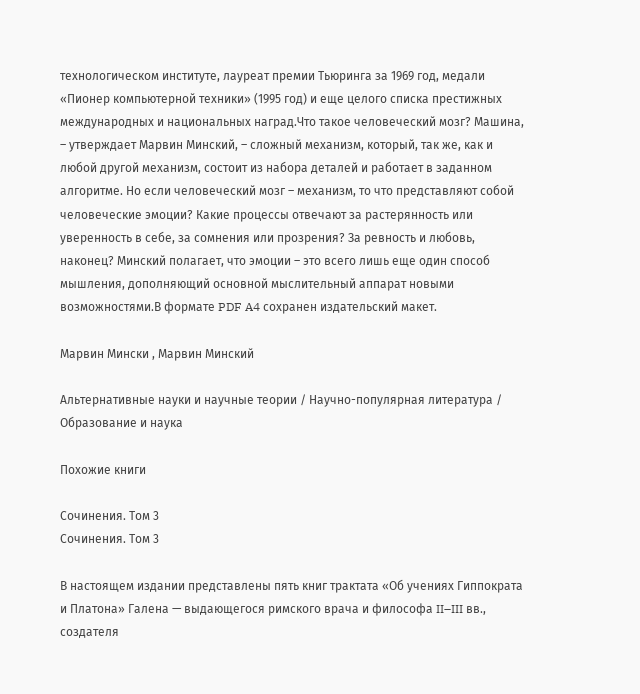технологическом институте, лауреат премии Тьюринга за 1969 год, медали «Пионер компьютерной техники» (1995 год) и еще целого списка престижных международных и национальных наград.Что такое человеческий мозг? Машина, – утверждает Марвин Минский, – сложный механизм, который, так же, как и любой другой механизм, состоит из набора деталей и работает в заданном алгоритме. Но если человеческий мозг – механизм, то что представляют собой человеческие эмоции? Какие процессы отвечают за растерянность или уверенность в себе, за сомнения или прозрения? За ревность и любовь, наконец? Минский полагает, что эмоции – это всего лишь еще один способ мышления, дополняющий основной мыслительный аппарат новыми возможностями.В формате PDF A4 сохранен издательский макет.

Марвин Мински , Марвин Минский

Альтернативные науки и научные теории / Научно-популярная литература / Образование и наука

Похожие книги

Сочинения. Том 3
Сочинения. Том 3

В настоящем издании представлены пять книг трактата «Об учениях Гиппократа и Платона» Галена — выдающегося римского врача и философа II–III вв., создателя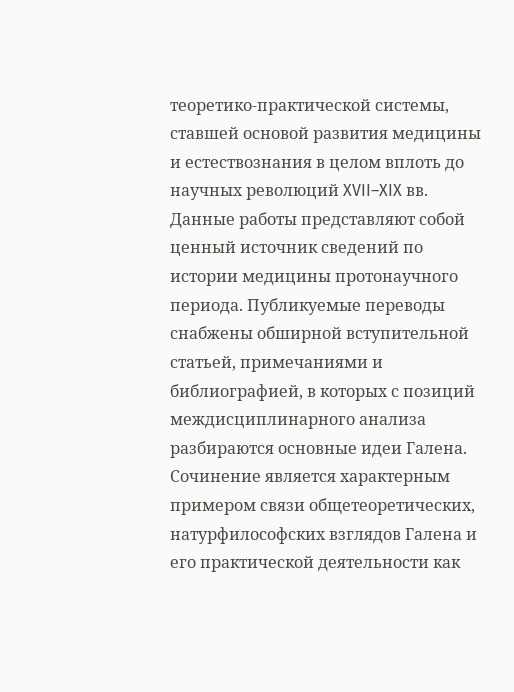теоретико-практической системы, ставшей основой развития медицины и естествознания в целом вплоть до научных революций XVII–XIX вв. Данные работы представляют собой ценный источник сведений по истории медицины протонаучного периода. Публикуемые переводы снабжены обширной вступительной статьей, примечаниями и библиографией, в которых с позиций междисциплинарного анализа разбираются основные идеи Галена. Сочинение является характерным примером связи общетеоретических, натурфилософских взглядов Галена и его практической деятельности как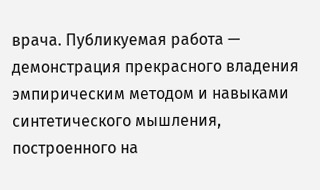врача. Публикуемая работа — демонстрация прекрасного владения эмпирическим методом и навыками синтетического мышления, построенного на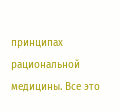принципах рациональной медицины. Все это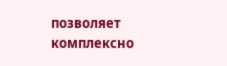позволяет комплексно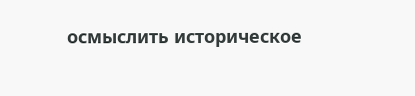осмыслить историческое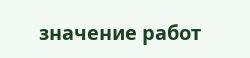значение работ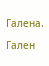Галена.

Гален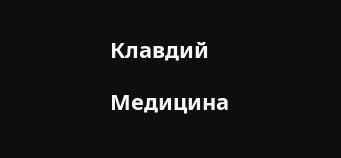Клавдий

Медицина